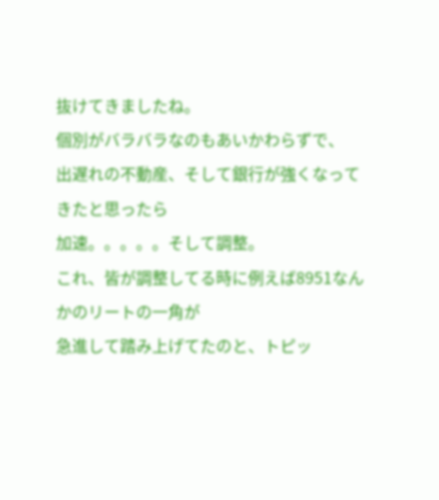抜けてきましたね。
個別がバラバラなのもあいかわらずで、
出遅れの不動産、そして銀行が強くなってきたと思ったら
加速。。。。。そして調整。
これ、皆が調整してる時に例えば8951なんかのリートの一角が
急進して踏み上げてたのと、トピッ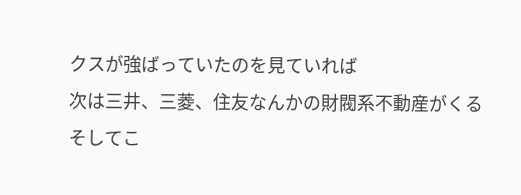クスが強ばっていたのを見ていれば
次は三井、三菱、住友なんかの財閥系不動産がくる
そしてこ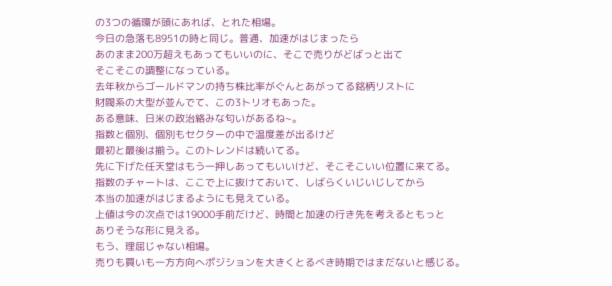の3つの循環が頭にあれば、とれた相場。
今日の急落も8951の時と同じ。普通、加速がはじまったら
あのまま200万超えもあってもいいのに、そこで売りがどばっと出て
そこそこの調整になっている。
去年秋からゴールドマンの持ち株比率がぐんとあがってる銘柄リストに
財閥系の大型が並んでて、この3トリオもあった。
ある意味、日米の政治絡みな匂いがあるね~。
指数と個別、個別もセクターの中で温度差が出るけど
最初と最後は揃う。このトレンドは続いてる。
先に下げた任天堂はもう一押しあってもいいけど、そこそこいい位置に来てる。
指数のチャートは、ここで上に抜けておいて、しばらくいじいじしてから
本当の加速がはじまるようにも見えている。
上値は今の次点では19000手前だけど、時間と加速の行き先を考えるともっと
ありそうな形に見える。
もう、理屈じゃない相場。
売りも買いも一方方向へポジションを大きくとるべき時期ではまだないと感じる。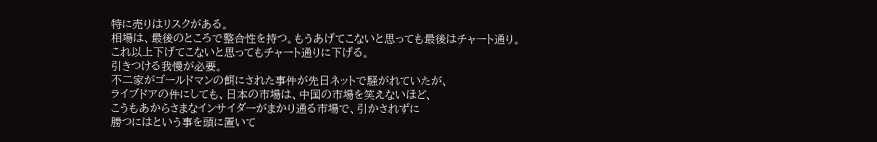特に売りはリスクがある。
相場は、最後のところで整合性を持つ。もうあげてこないと思っても最後はチャート通り。
これ以上下げてこないと思ってもチャート通りに下げる。
引きつける我慢が必要。
不二家がゴールドマンの餌にされた事件が先日ネットで騒がれていたが、
ライブドアの件にしても、日本の市場は、中国の市場を笑えないほど、
こうもあからさまなインサイダーがまかり通る市場で、引かされずに
勝つにはという事を頭に置いて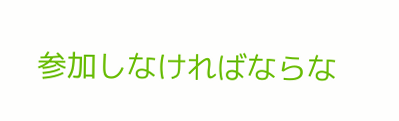参加しなければならな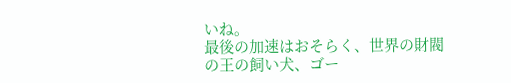いね。
最後の加速はおそらく、世界の財閥の王の飼い犬、ゴー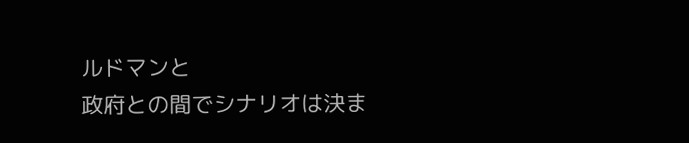ルドマンと
政府との間でシナリオは決ま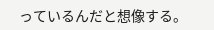っているんだと想像する。